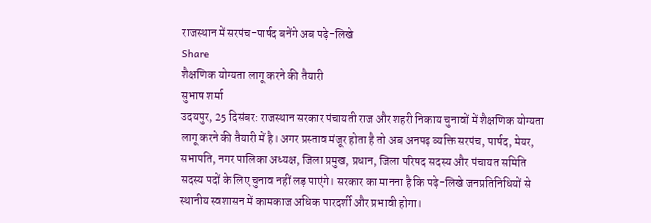राजस्थान में सरपंच-पार्षद बनेंगे अब पढ़े-लिखे
Share
शैक्षणिक योग्यता लागू करने की तैयारी
सुभाष शर्मा
उदयपुर, 25 दिसंबर: राजस्थान सरकार पंचायती राज और शहरी निकाय चुनावों में शैक्षणिक योग्यता लागू करने की तैयारी में है। अगर प्रस्ताव मंजूर होता है तो अब अनपढ़ व्यक्ति सरपंच, पार्षद, मेयर, सभापति, नगर पालिका अध्यक्ष, जिला प्रमुख, प्रधान, जिला परिषद सदस्य और पंचायत समिति सदस्य पदों के लिए चुनाव नहीं लड़ पाएंगे। सरकार का मानना है कि पढ़े-लिखे जनप्रतिनिधियों से स्थानीय स्वशासन में कामकाज अधिक पारदर्शी और प्रभावी होगा।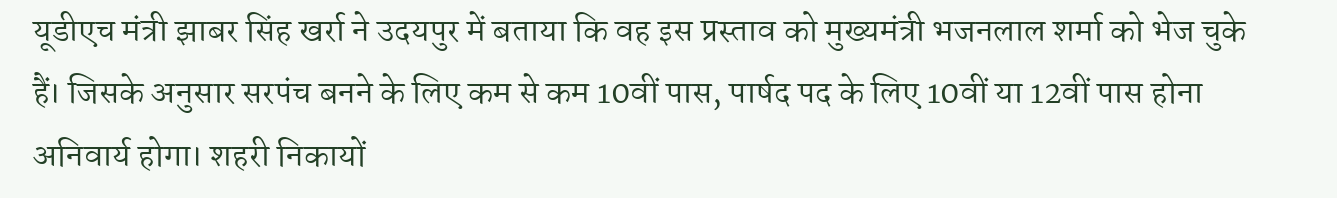यूडीएच मंत्री झाबर सिंह खर्रा ने उदयपुर में बताया कि वह इस प्रस्ताव को मुख्यमंत्री भजनलाल शर्मा को भेज चुके हैं। जिसके अनुसार सरपंच बनने के लिए कम से कम 10वीं पास, पार्षद पद के लिए 10वीं या 12वीं पास होना अनिवार्य होगा। शहरी निकायों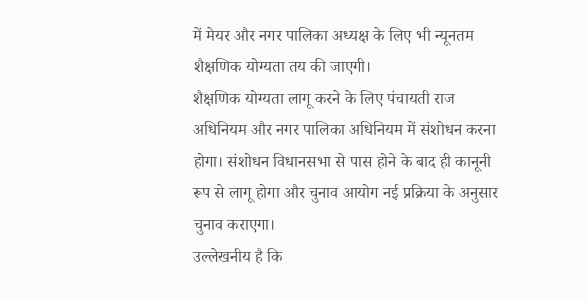में मेयर और नगर पालिका अध्यक्ष के लिए भी न्यूनतम शैक्षणिक योग्यता तय की जाएगी।
शैक्षणिक योग्यता लागू करने के लिए पंचायती राज अधिनियम और नगर पालिका अधिनियम में संशोधन करना होगा। संशोधन विधानसभा से पास होने के बाद ही कानूनी रूप से लागू होगा और चुनाव आयोग नई प्रक्रिया के अनुसार चुनाव कराएगा।
उल्लेखनीय है कि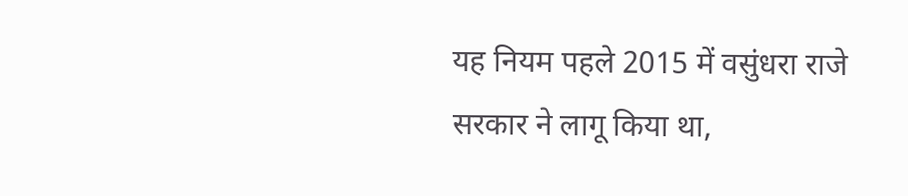यह नियम पहले 2015 में वसुंधरा राजे सरकार ने लागू किया था,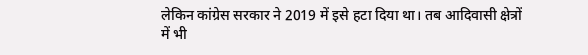लेकिन कांग्रेस सरकार ने 2019 में इसे हटा दिया था। तब आदिवासी क्षेत्रों में भी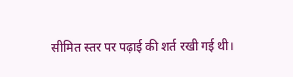सीमित स्तर पर पढ़ाई की शर्त रखी गई थी।